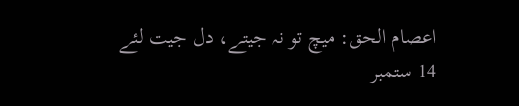اعصام الحق: میچ تو نہ جیتے، دل جیت لئے
14 ستمبر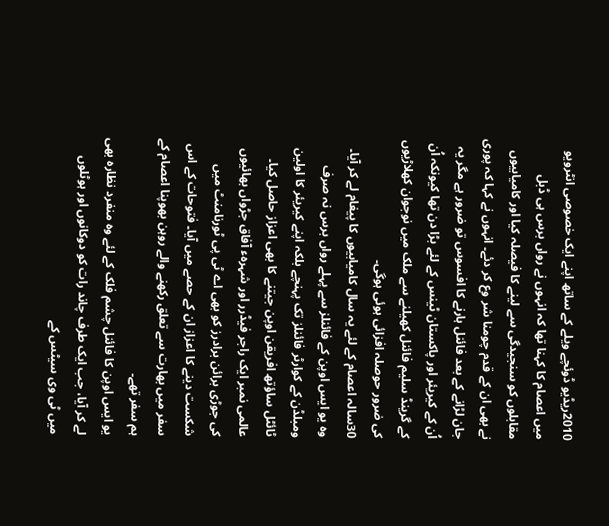2010ریڈیو ڈوئچے ویلے کے ساتھ اپنے ایک خصوصی انٹرویو میں اعصام کا کہنا تھا کہ انہوں نے رواں برس ہی ڈبل مقابلوں کو سنجیدگی سے لینے کا فیصلہ کیا اور کامیابیوں نے بھی ان کے قدم چومنا شر وع کر دئے۔ انہوں نے کہا کہ پوری جان لڑانے کے بعد فائنل ہارنے کا افسوس تو ضرور ہے مگر یہ اُن کے کیریئر اور پاکستان ٹینس کے لئے بڑا دن تھا کیونکہ اُن کے گرینڈ سلیم فائنل کھیلنے سے ملک میں نوجوان کھلاڑیوں کی ضرور حوصلہ افزائی ہوئی ہوگی۔
30سالہ اعصام کے لئے یہ سال کامیابیوں کا پیغام لے کر آیا۔ وہ یو ایس اوپن کے فائنلز سے پہلے رواں برس نہ صرف ومبلڈن کے کوارٹر فائنلز تک پہنچے بلکہ اپنے کیریئر کا اولین ٹائٹل ساؤتھ افریقن اوپن جیتنے کا بھی اعزاز حاصل کیا۔
عالمی نمبر ایک راجر فیڈرر اور شہرہء آفاق جڑواں بھائیوں کی جوڑی برائن برادرز کو بھی اے ٹی پی ٹورنامنٹ میں شکست دینے کا اعزاز ان کے حصے میں آیا۔ فتوحات کے اس سفر میں بھارت سے تعلق رکھنے والے روہن بھوپنا اعصام کے ہم سفر تھے۔
یو ایس اوپن کا فائنل چشم فلک کے لئے وہ منفرد نظارہ بھی لے کر آیا، جب ایک طرف چاند رات کو دوکانوں اور ہوٹلوں میں ٹی وی سیٹس کے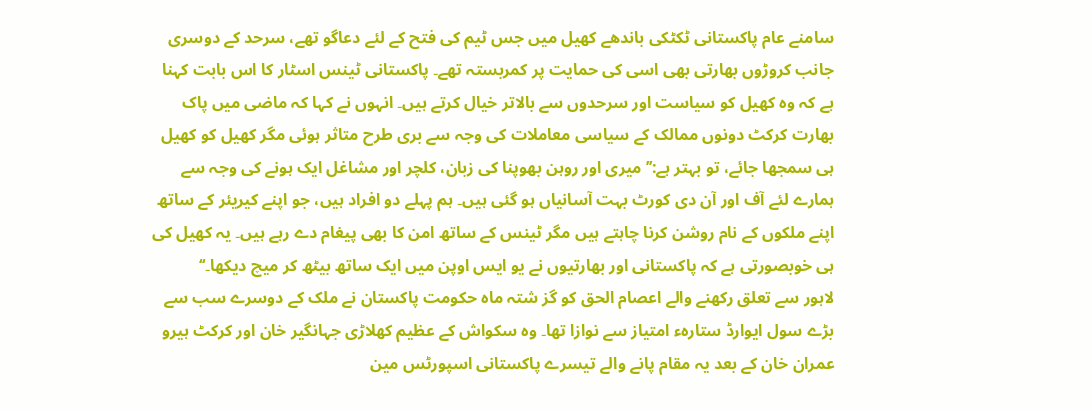سامنے عام پاکستانی ٹکٹکی باندھے کھیل میں جس ٹیم کی فتح کے لئے دعاگو تھے، سرحد کے دوسری جانب کروڑوں بھارتی بھی اسی کی حمایت پر کمربستہ تھے۔ پاکستانی ٹینس اسٹار کا اس بابت کہنا ہے کہ وہ کھیل کو سیاست اور سرحدوں سے بالاتر خیال کرتے ہیں۔ انہوں نے کہا کہ ماضی میں پاک بھارت کرکٹ دونوں ممالک کے سیاسی معاملات کی وجہ سے بری طرح متاثر ہوئی مگر کھیل کو کھیل ہی سمجھا جائے، تو بہتر ہے:’’میری اور روہن بھوپنا کی زبان، کلچر اور مشاغل ایک ہونے کی وجہ سے ہمارے لئے آف اور آن دی کورٹ بہت آسانیاں ہو گئی ہیں۔ ہم پہلے دو افراد ہیں، جو اپنے کیریئر کے ساتھ اپنے ملکوں کے نام روشن کرنا چاہتے ہیں مگر ٹینس کے ساتھ امن کا بھی پیغام دے رہے ہیں۔ یہ کھیل کی ہی خوبصورتی ہے کہ پاکستانی اور بھارتیوں نے یو ایس اوپن میں ایک ساتھ بیٹھ کر میچ دیکھا۔‘‘
لاہور سے تعلق رکھنے والے اعصام الحق کو گز شتہ ماہ حکومت پاکستان نے ملک کے دوسرے سب سے بڑے سول ایوارڈ ستارہء امتیاز سے نوازا تھا۔ وہ سکواش کے عظیم کھلاڑی جہانگیر خان اور کرکٹ ہیرو عمران خان کے بعد یہ مقام پانے والے تیسرے پاکستانی اسپورٹس مین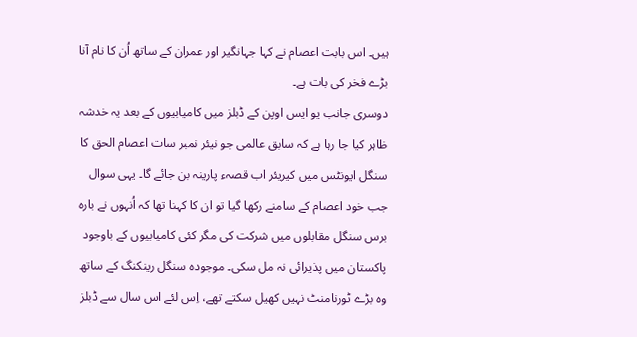ہیں۔ اس بابت اعصام نے کہا جہانگیر اور عمران کے ساتھ اُن کا نام آنا بڑے فخر کی بات ہے۔
دوسری جانب یو ایس اوپن کے ڈبلز میں کامیابیوں کے بعد یہ خدشہ ظاہر کیا جا رہا ہے کہ سابق عالمی جو نیئر نمبر سات اعصام الحق کا سنگل ایونٹس میں کیریئر اب قصہء پارینہ بن جائے گا۔ یہی سوال جب خود اعصام کے سامنے رکھا گیا تو ان کا کہنا تھا کہ اُنہوں نے بارہ برس سنگل مقابلوں میں شرکت کی مگر کئی کامیابیوں کے باوجود پاکستان میں پذیرائی نہ مل سکی۔ موجودہ سنگل رینکنگ کے ساتھ وہ بڑے ٹورنامنٹ نہیں کھیل سکتے تھے، اِس لئے اس سال سے ڈبلز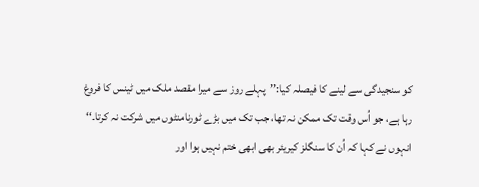کو سنجیدگی سے لینے کا فیصلہ کیا:’’پہلے روز سے میرا مقصد ملک میں ٹینس کا فروغ رہا ہے، جو اُس وقت تک ممکن نہ تھا، جب تک میں بڑے ٹورنامنٹوں میں شرکت نہ کرتا۔‘‘ انہوں نے کہا کہ اُن کا سنگلز کیریئر بھی ابھی ختم نہیں ہوا اور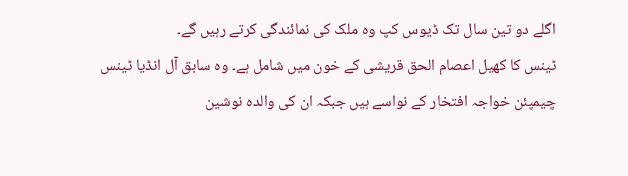اگلے دو تین سال تک ڈیوس کپ وہ ملک کی نمائندگی کرتے رہیں گے۔
ٹینس کا کھیل اعصام الحق قریشی کے خون میں شامل ہے۔ وہ سابق آل انڈیا ٹینس چیمپئن خواجہ افتخار کے نواسے ہیں جبکہ ان کی والدہ نوشین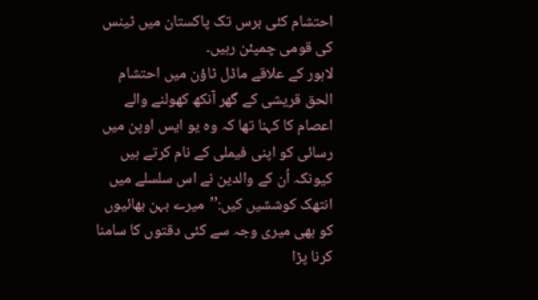احتشام کئی برس تک پاکستان میں ٹینس کی قومی چمپئن رہیں۔
لاہور کے علاقے ماڈل ٹاؤن میں احتشام الحق قریشی کے گھر آنکھ کھولنے والے اعصام کا کہنا تھا کہ وہ یو ایس اوپن میں رسائی کو اپنی فیملی کے نام کرتے ہیں کیونکہ اُن کے والدین نے اس سلسلے میں انتھک کوششیں کیں:’’میرے بہن بھائیوں کو بھی میری وجہ سے کئی دقتوں کا سامنا کرنا پڑا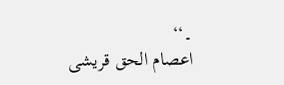۔‘‘
اعصام الحق قریشی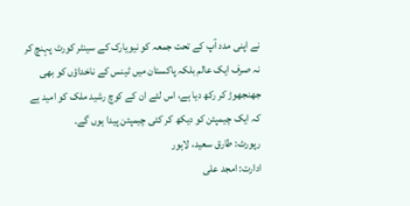نے اپنی مدد آپ کے تحت جمعہ کو نیویارک کے سینٹر کورٹ پہنچ کر نہ صرف ایک عالم بلکہ پاکستان میں ٹینس کے ناخداؤں کو بھی جھنجھوڑ کر رکھ دیا ہے، اس لئے ان کے کوچ رشید ملک کو امید ہے کہ ایک چیمپئن کو دیکھ کر کئی چیمپئن پیدا ہوں گے۔
رپورٹ: طارق سعید، لاہور
ادارت: امجد علی